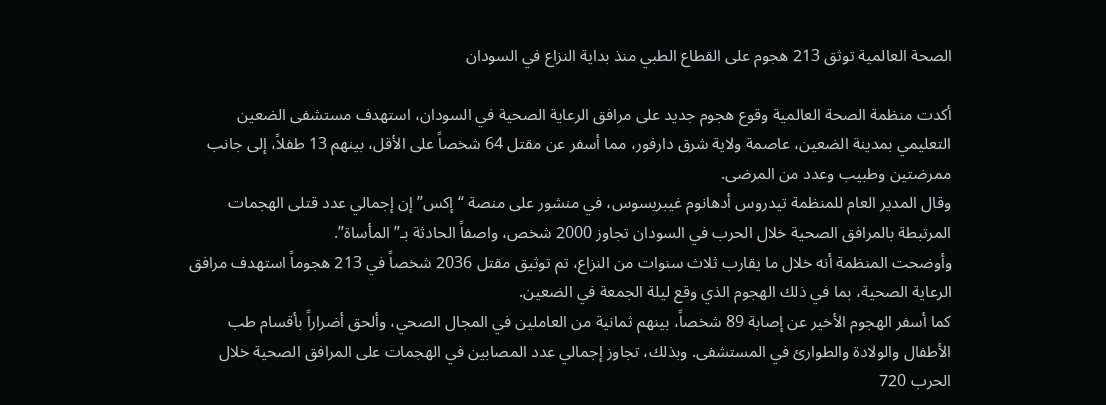الصحة العالمية توثق 213 هجوم على القطاع الطبي منذ بداية النزاع في السودان

أكدت منظمة الصحة العالمية وقوع هجوم جديد على مرافق الرعاية الصحية في السودان، استهدف مستشفى الضعين التعليمي بمدينة الضعين، عاصمة ولاية شرق دارفور، مما أسفر عن مقتل 64 شخصاً على الأقل، بينهم 13 طفلاً، إلى جانب ممرضتين وطبيب وعدد من المرضى.
وقال المدير العام للمنظمة تيدروس أدهانوم غيبريسوس، في منشور على منصة “إكس” إن إجمالي عدد قتلى الهجمات المرتبطة بالمرافق الصحية خلال الحرب في السودان تجاوز 2000 شخص، واصفاً الحادثة بـ”المأساة”.
وأوضحت المنظمة أنه خلال ما يقارب ثلاث سنوات من النزاع، تم توثيق مقتل 2036 شخصاً في 213 هجوماً استهدف مرافق الرعاية الصحية، بما في ذلك الهجوم الذي وقع ليلة الجمعة في الضعين.
كما أسفر الهجوم الأخير عن إصابة 89 شخصاً، بينهم ثمانية من العاملين في المجال الصحي، وألحق أضراراً بأقسام طب الأطفال والولادة والطوارئ في المستشفى. وبذلك، تجاوز إجمالي عدد المصابين في الهجمات على المرافق الصحية خلال الحرب 720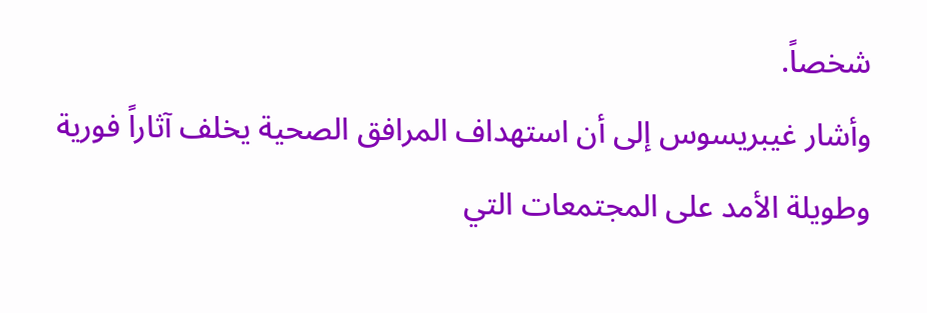شخصاً.
وأشار غيبريسوس إلى أن استهداف المرافق الصحية يخلف آثاراً فورية وطويلة الأمد على المجتمعات التي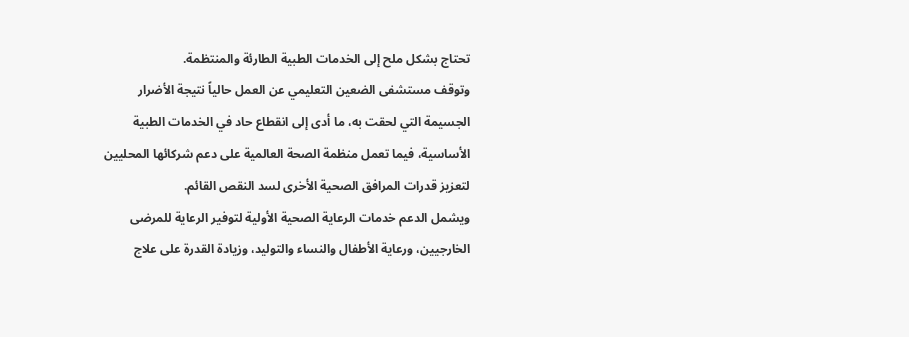تحتاج بشكل ملح إلى الخدمات الطبية الطارئة والمنتظمة.
وتوقف مستشفى الضعين التعليمي عن العمل حالياً نتيجة الأضرار الجسيمة التي لحقت به، ما أدى إلى انقطاع حاد في الخدمات الطبية الأساسية، فيما تعمل منظمة الصحة العالمية على دعم شركائها المحليين لتعزيز قدرات المرافق الصحية الأخرى لسد النقص القائم.
ويشمل الدعم خدمات الرعاية الصحية الأولية لتوفير الرعاية للمرضى الخارجيين، ورعاية الأطفال والنساء والتوليد، وزيادة القدرة على علاج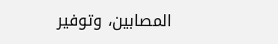المصابين، وتوفير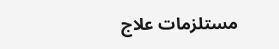مستلزمات علاج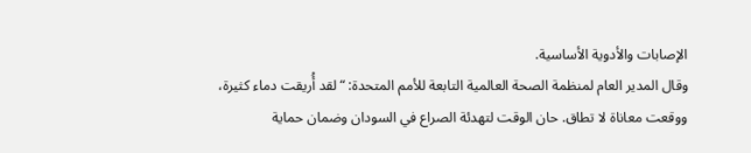الإصابات والأدوية الأساسية.
وقال المدير العام لمنظمة الصحة العالمية التابعة للأمم المتحدة: “لقد أُريقت دماء كثيرة، ووقعت معاناة لا تطاق. حان الوقت لتهدئة الصراع في السودان وضمان حماية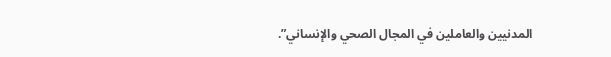المدنيين والعاملين في المجال الصحي والإنساني”.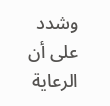وشدد على أن الرعاية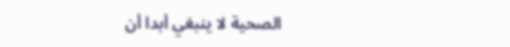الصحية لا ينبغي أبدا أن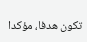تكون هدفا، مؤكدا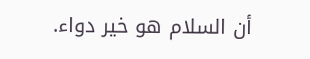أن السلام هو خير دواء.